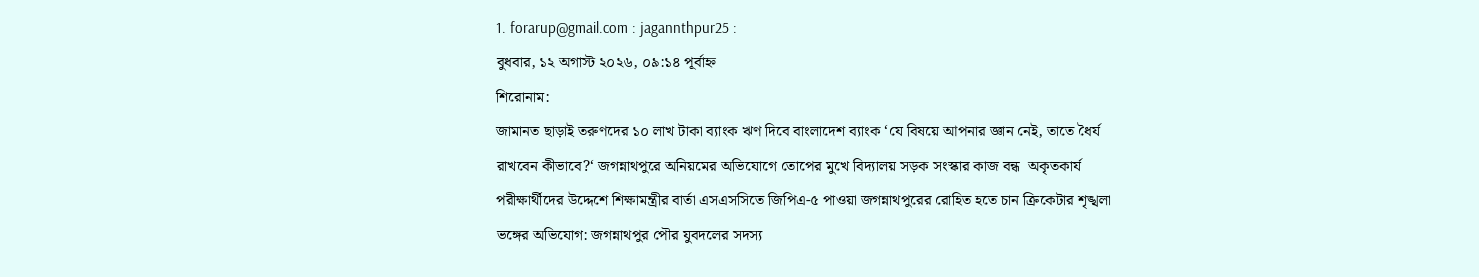1. forarup@gmail.com : jagannthpur25 :
বুধবার, ১২ অগাস্ট ২০২৬, ০৯:১৪ পূর্বাহ্ন
শিরোনাম:
জামানত ছাড়াই তরুণদের ১০ লাখ টাকা ব্যাংক ঋণ দিবে বাংলাদেশ ব্যাংক ‘যে বিষয়ে আপনার জ্ঞান নেই, তাতে ধৈর্য রাখবেন কীভাবে?‘ জগন্নাথপুরে অনিয়মের অভিযোগে তোপের মুখে বিদ্যালয় সড়ক সংস্কার কাজ বন্ধ  অকৃতকার্য পরীক্ষার্থীদের উদ্দেশে শিক্ষামন্ত্রীর বার্তা এসএসসিতে জিপিএ-৫ পাওয়া জগন্নাথপুরের রোহিত হতে চান ক্রিকেটার শৃঙ্খলা ভঙ্গের অভিযোগ: জগন্নাথপুর পৌর যুবদলের সদস্য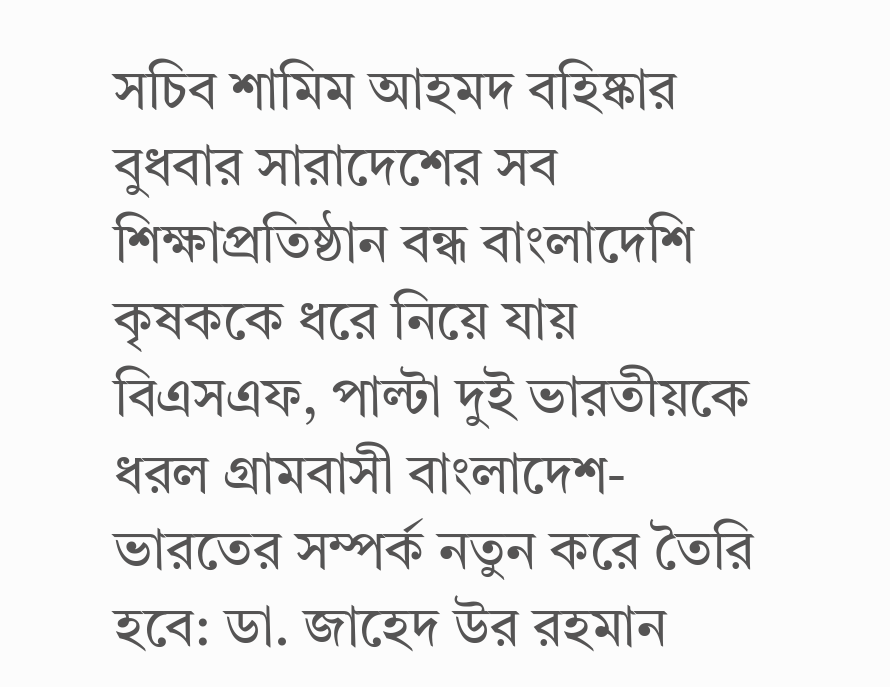সচিব শামিম আহমদ বহিষ্কার বুধবার সারাদেশের সব শিক্ষাপ্রতিষ্ঠান বন্ধ বাংলাদেশি কৃষককে ধরে নিয়ে যায় বিএসএফ, পাল্টা দুই ভারতীয়কে ধরল গ্রামবাসী বাংলাদেশ-ভারতের সম্পর্ক নতুন করে তৈরি হবে: ডা. জাহেদ উর রহমান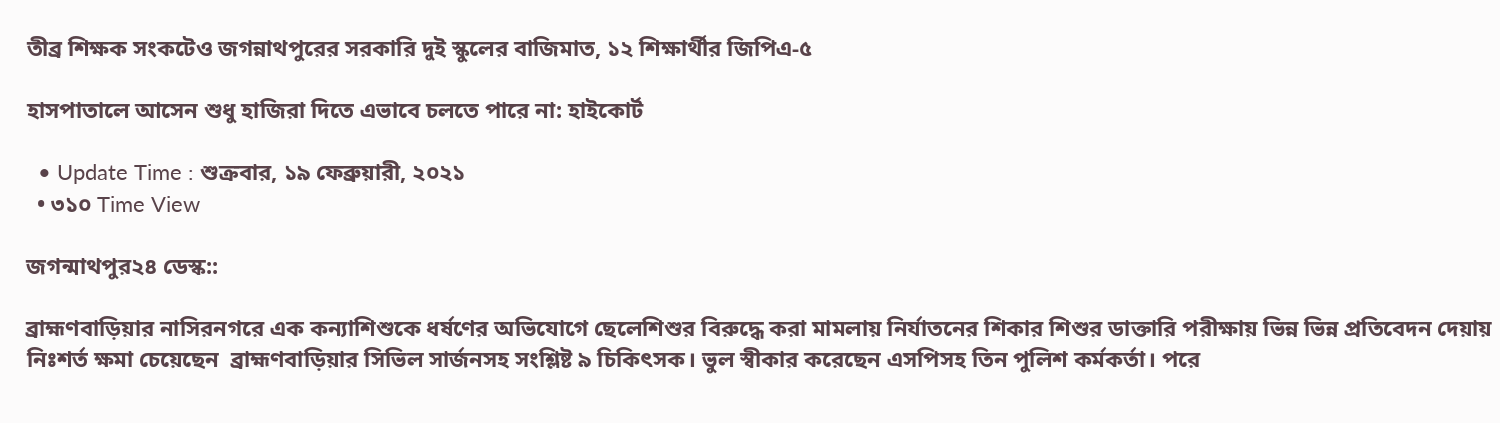তীব্র শিক্ষক সংকটেও জগন্নাথপুরের সরকারি দুই স্কুলের বাজিমাত, ১২ শিক্ষার্থীর জিপিএ-৫

হাসপাতালে আসেন শুধু হাজিরা দিতে এভাবে চলতে পারে না: হাইকোর্ট

  • Update Time : শুক্রবার, ১৯ ফেব্রুয়ারী, ২০২১
  • ৩১০ Time View

জগন্মাথপুর২৪ ডেস্ক::

ব্রাহ্মণবাড়িয়ার নাসিরনগরে এক কন্যাশিশুকে ধর্ষণের অভিযোগে ছেলেশিশুর বিরুদ্ধে করা মামলায় নির্যাতনের শিকার শিশুর ডাক্তারি পরীক্ষায় ভিন্ন ভিন্ন প্রতিবেদন দেয়ায় নিঃশর্ত ক্ষমা চেয়েছেন  ব্রাহ্মণবাড়িয়ার সিভিল সার্জনসহ সংশ্লিষ্ট ৯ চিকিৎসক। ভুল স্বীকার করেছেন এসপিসহ তিন পুলিশ কর্মকর্তা। পরে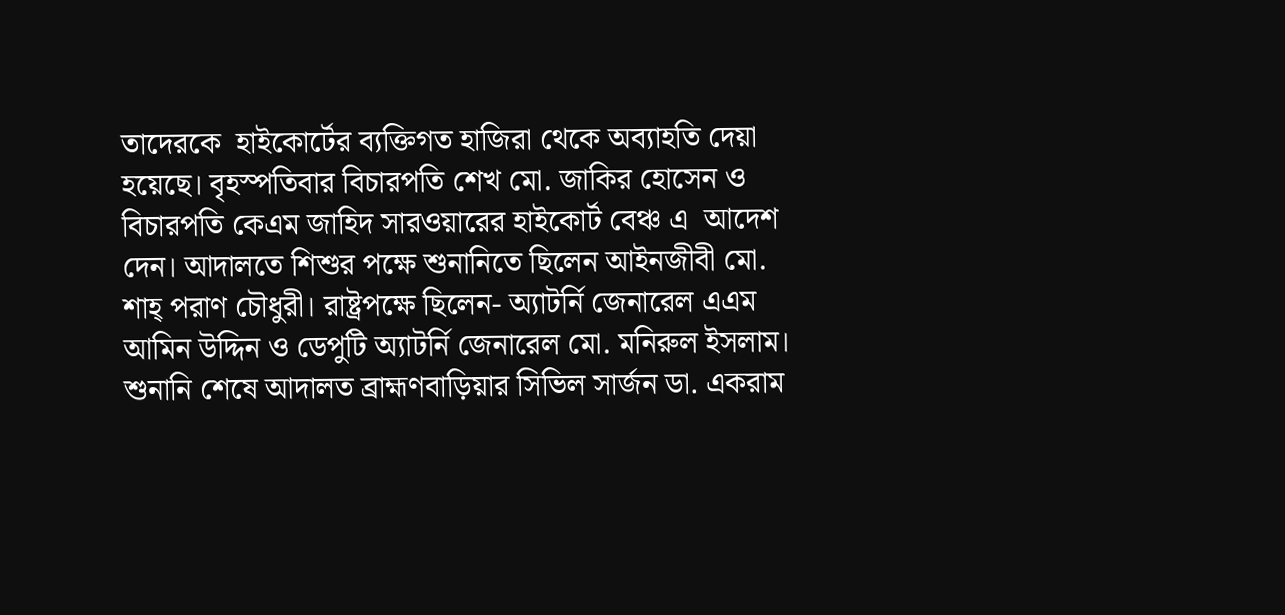তাদেরকে  হাইকোর্টের ব্যক্তিগত হাজিরা থেকে অব্যাহতি দেয়া হয়েছে। বৃহস্পতিবার বিচারপতি শেখ মো. জাকির হোসেন ও বিচারপতি কেএম জাহিদ সারওয়ারের হাইকোর্ট বেঞ্চ এ  আদেশ দেন। আদালতে শিশুর পক্ষে শুনানিতে ছিলেন আইনজীবী মো. শাহ্‌ পরাণ চৌধুরী। রাষ্ট্রপক্ষে ছিলেন- অ্যাটর্নি জেনারেল এএম আমিন উদ্দিন ও ডেপুটি অ্যাটর্নি জেনারেল মো. মনিরুল ইসলাম।
শুনানি শেষে আদালত ব্রাহ্মণবাড়িয়ার সিভিল সার্জন ডা. একরাম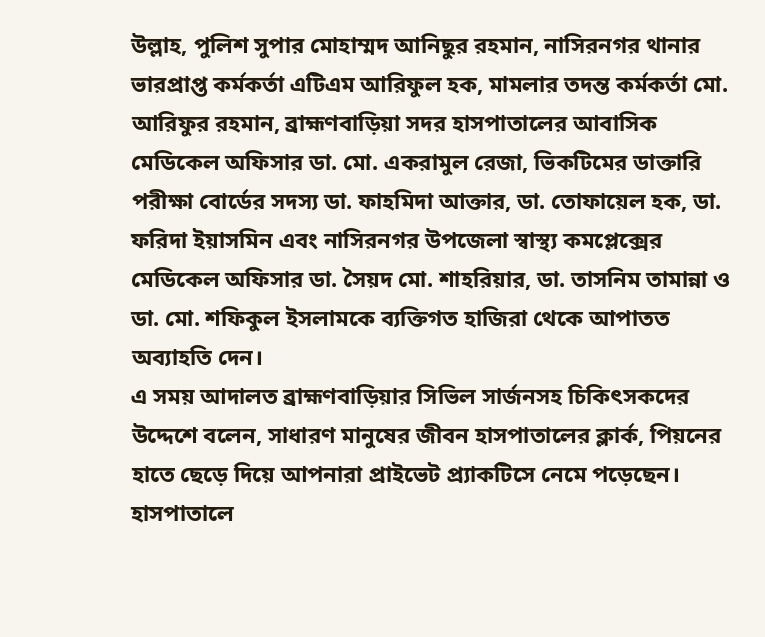উল্লাহ, পুলিশ সুপার মোহাম্মদ আনিছুর রহমান, নাসিরনগর থানার ভারপ্রাপ্ত কর্মকর্তা এটিএম আরিফুল হক, মামলার তদন্ত কর্মকর্তা মো. আরিফুর রহমান, ব্রাহ্মণবাড়িয়া সদর হাসপাতালের আবাসিক মেডিকেল অফিসার ডা. মো. একরামুল রেজা, ভিকটিমের ডাক্তারি পরীক্ষা বোর্ডের সদস্য ডা. ফাহমিদা আক্তার, ডা. তোফায়েল হক, ডা. ফরিদা ইয়াসমিন এবং নাসিরনগর উপজেলা স্বাস্থ্য কমপ্লেক্সের মেডিকেল অফিসার ডা. সৈয়দ মো. শাহরিয়ার, ডা. তাসনিম তামান্না ও ডা. মো. শফিকুল ইসলামকে ব্যক্তিগত হাজিরা থেকে আপাতত অব্যাহতি দেন।
এ সময় আদালত ব্রাহ্মণবাড়িয়ার সিভিল সার্জনসহ চিকিৎসকদের উদ্দেশে বলেন, সাধারণ মানুষের জীবন হাসপাতালের ক্লার্ক, পিয়নের হাতে ছেড়ে দিয়ে আপনারা প্রাইভেট প্র্যাকটিসে নেমে পড়েছেন। হাসপাতালে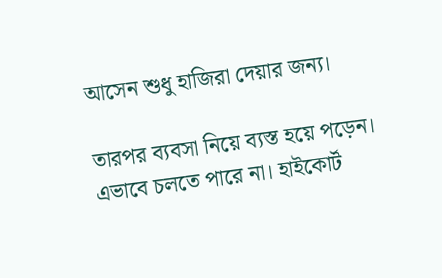আসেন শুধু হাজিরা দেয়ার জন্য।

তারপর ব্যবসা নিয়ে ব্যস্ত হয়ে পড়েন। এভাবে চলতে পারে না। হাইকোর্ট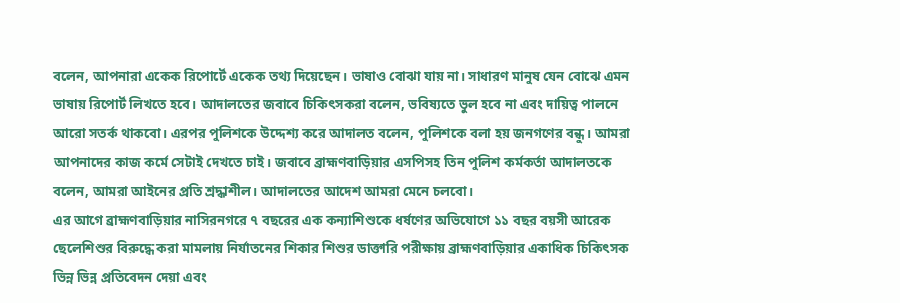বলেন, আপনারা একেক রিপোর্টে একেক তথ্য দিয়েছেন। ভাষাও বোঝা যায় না। সাধারণ মানুষ যেন বোঝে এমন ভাষায় রিপোর্ট লিখতে হবে। আদালতের জবাবে চিকিৎসকরা বলেন, ভবিষ্যতে ভুল হবে না এবং দায়িত্ব পালনে আরো সতর্ক থাকবো। এরপর পুলিশকে উদ্দেশ্য করে আদালত বলেন, পুলিশকে বলা হয় জনগণের বন্ধু। আমরা আপনাদের কাজ কর্মে সেটাই দেখতে চাই। জবাবে ব্রাহ্মণবাড়িয়ার এসপিসহ তিন পুলিশ কর্মকর্তা আদালতকে  বলেন, আমরা আইনের প্রতি শ্রদ্ধাশীল। আদালতের আদেশ আমরা মেনে চলবো।
এর আগে ব্রাহ্মণবাড়িয়ার নাসিরনগরে ৭ বছরের এক কন্যাশিশুকে ধর্ষণের অভিযোগে ১১ বছর বয়সী আরেক ছেলেশিশুর বিরুদ্ধে করা মামলায় নির্যাতনের শিকার শিশুর ডাক্তারি পরীক্ষায় ব্রাহ্মণবাড়িয়ার একাধিক চিকিৎসক ভিন্ন ভিন্ন প্রতিবেদন দেয়া এবং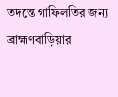তদন্তে গাফিলতির জন্য ব্রাহ্মণবাড়িয়ার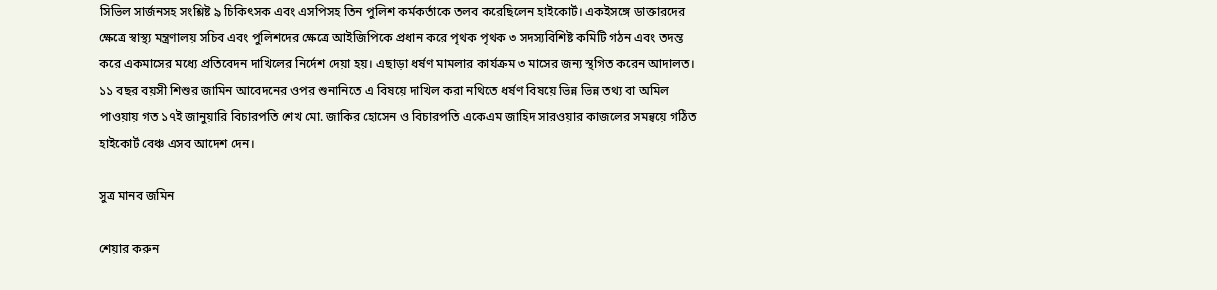সিভিল সার্জনসহ সংশ্লিষ্ট ৯ চিকিৎসক এবং এসপিসহ তিন পুলিশ কর্মকর্তাকে তলব করেছিলেন হাইকোর্ট। একইসঙ্গে ডাক্তারদের ক্ষেত্রে স্বাস্থ্য মন্ত্রণালয় সচিব এবং পুলিশদের ক্ষেত্রে আইজিপিকে প্রধান করে পৃথক পৃথক ৩ সদস্যবিশিষ্ট কমিটি গঠন এবং তদন্ত করে একমাসের মধ্যে প্রতিবেদন দাখিলের নির্দেশ দেয়া হয়। এছাড়া ধর্ষণ মামলার কার্যক্রম ৩ মাসের জন্য স্থগিত করেন আদালত। ১১ বছর বয়সী শিশুর জামিন আবেদনের ওপর শুনানিতে এ বিষয়ে দাখিল করা নথিতে ধর্ষণ বিষয়ে ভিন্ন ভিন্ন তথ্য বা অমিল পাওয়ায় গত ১৭ই জানুয়ারি বিচারপতি শেখ মো. জাকির হোসেন ও বিচারপতি একেএম জাহিদ সারওয়ার কাজলের সমন্বয়ে গঠিত হাইকোর্ট বেঞ্চ এসব আদেশ দেন।

সুত্র মানব জমিন

শেয়ার করুন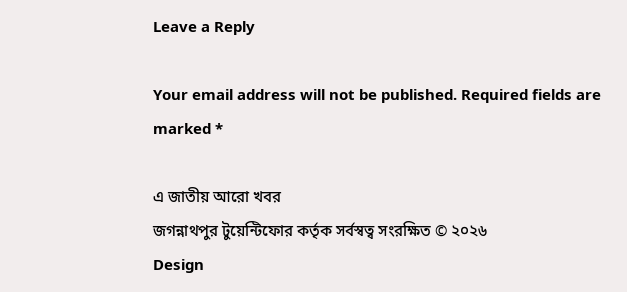Leave a Reply

Your email address will not be published. Required fields are marked *

এ জাতীয় আরো খবর
জগন্নাথপুর টুয়েন্টিফোর কর্তৃক সর্বস্বত্ব সংরক্ষিত © ২০২৬
Design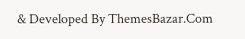& Developed By ThemesBazar.Com